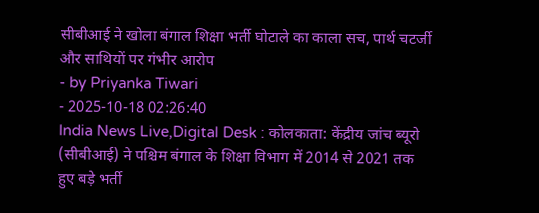सीबीआई ने खोला बंगाल शिक्षा भर्ती घोटाले का काला सच, पार्थ चटर्जी और साथियों पर गंभीर आरोप
- by Priyanka Tiwari
- 2025-10-18 02:26:40
India News Live,Digital Desk : कोलकाता: केंद्रीय जांच ब्यूरो (सीबीआई) ने पश्चिम बंगाल के शिक्षा विभाग में 2014 से 2021 तक हुए बड़े भर्ती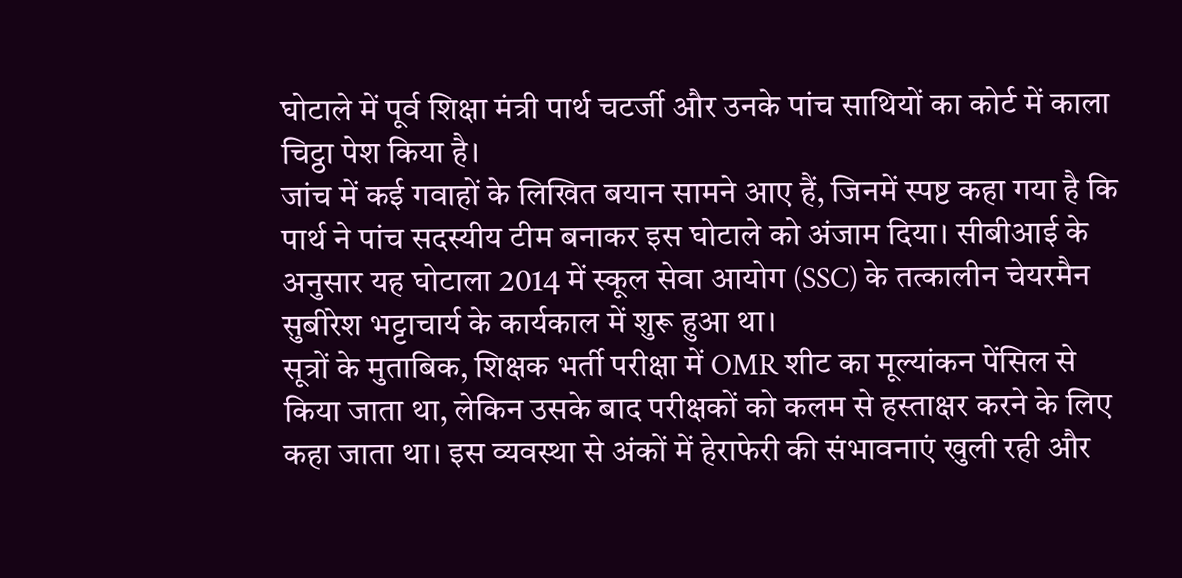घोटाले में पूर्व शिक्षा मंत्री पार्थ चटर्जी और उनके पांच साथियों का कोर्ट में काला चिट्ठा पेश किया है।
जांच में कई गवाहों के लिखित बयान सामने आए हैं, जिनमें स्पष्ट कहा गया है कि पार्थ ने पांच सदस्यीय टीम बनाकर इस घोटाले को अंजाम दिया। सीबीआई के अनुसार यह घोटाला 2014 में स्कूल सेवा आयोग (SSC) के तत्कालीन चेयरमैन सुबीरेश भट्टाचार्य के कार्यकाल में शुरू हुआ था।
सूत्रों के मुताबिक, शिक्षक भर्ती परीक्षा में OMR शीट का मूल्यांकन पेंसिल से किया जाता था, लेकिन उसके बाद परीक्षकों को कलम से हस्ताक्षर करने के लिए कहा जाता था। इस व्यवस्था से अंकों में हेराफेरी की संभावनाएं खुली रही और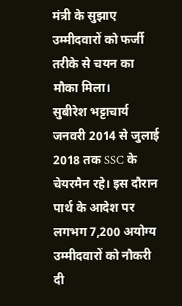मंत्री के सुझाए उम्मीदवारों को फर्जी तरीके से चयन का मौका मिला।
सुबीरेश भट्टाचार्य जनवरी 2014 से जुलाई 2018 तक SSC के चेयरमैन रहे। इस दौरान पार्थ के आदेश पर लगभग 7,200 अयोग्य उम्मीदवारों को नौकरी दी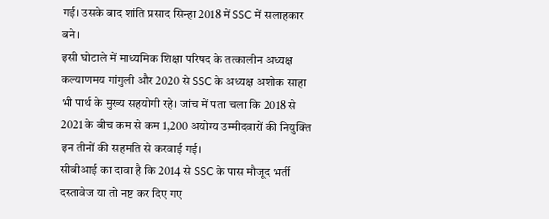गई। उसके बाद शांति प्रसाद सिन्हा 2018 में SSC में सलाहकार बने।
इसी घोटाले में माध्यमिक शिक्षा परिषद के तत्कालीन अध्यक्ष कल्याणमय गांगुली और 2020 से SSC के अध्यक्ष अशोक साहा भी पार्थ के मुख्य सहयोगी रहे। जांच में पता चला कि 2018 से 2021 के बीच कम से कम 1,200 अयोग्य उम्मीदवारों की नियुक्ति इन तीनों की सहमति से करवाई गई।
सीबीआई का दावा है कि 2014 से SSC के पास मौजूद भर्ती दस्तावेज या तो नष्ट कर दिए गए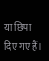या छिपा दिए गए हैं।